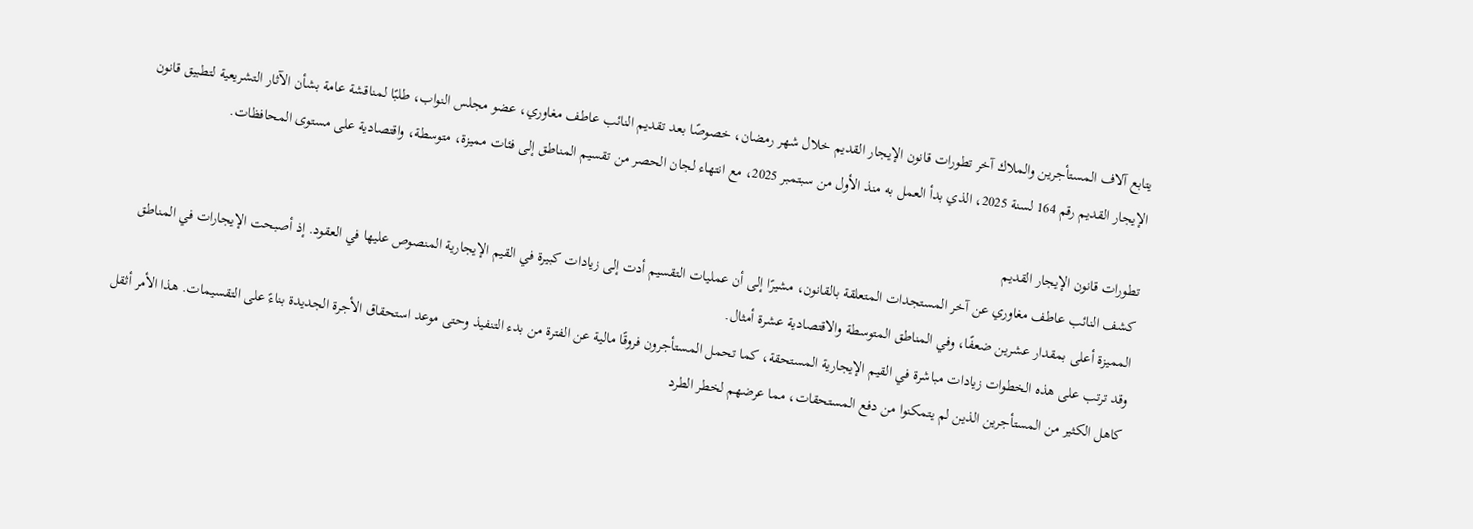يتابع آلاف المستأجرين والملاك آخر تطورات قانون الإيجار القديم خلال شهر رمضان، خصوصًا بعد تقديم النائب عاطف مغاوري، عضو مجلس النواب، طلبًا لمناقشة عامة بشأن الآثار التشريعية لتطبيق قانون الإيجار القديم رقم 164 لسنة 2025، الذي بدأ العمل به منذ الأول من سبتمبر 2025، مع انتهاء لجان الحصر من تقسيم المناطق إلى فئات مميزة، متوسطة، واقتصادية على مستوى المحافظات.

تطورات قانون الإيجار القديم
كشف النائب عاطف مغاوري عن آخر المستجدات المتعلقة بالقانون، مشيرًا إلى أن عمليات التقسيم أدت إلى زيادات كبيرة في القيم الإيجارية المنصوص عليها في العقود. إذ أصبحت الإيجارات في المناطق المميزة أعلى بمقدار عشرين ضعفًا، وفي المناطق المتوسطة والاقتصادية عشرة أمثال.
وقد ترتب على هذه الخطوات زيادات مباشرة في القيم الإيجارية المستحقة، كما تحمل المستأجرون فروقًا مالية عن الفترة من بدء التنفيذ وحتى موعد استحقاق الأجرة الجديدة بناءً على التقسيمات. هذا الأمر أثقل كاهل الكثير من المستأجرين الذين لم يتمكنوا من دفع المستحقات، مما عرضهم لخطر الطرد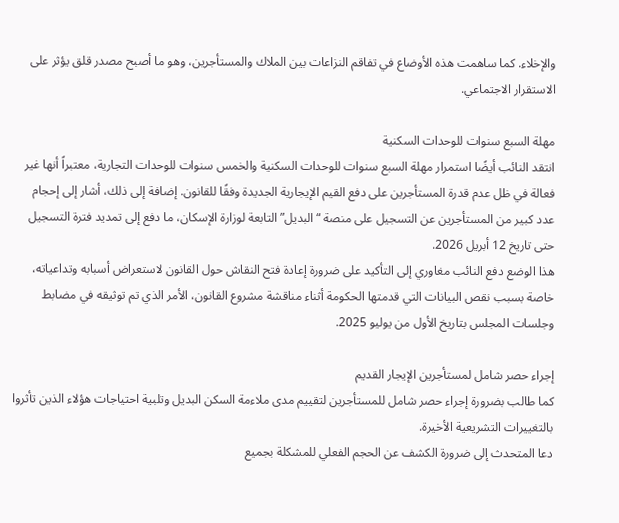والإخلاء. كما ساهمت هذه الأوضاع في تفاقم النزاعات بين الملاك والمستأجرين، وهو ما أصبح مصدر قلق يؤثر على الاستقرار الاجتماعي.

مهلة السبع سنوات للوحدات السكنية
انتقد النائب أيضًا استمرار مهلة السبع سنوات للوحدات السكنية والخمس سنوات للوحدات التجارية، معتبراً أنها غير فعالة في ظل عدم قدرة المستأجرين على دفع القيم الإيجارية الجديدة وفقًا للقانون. إضافة إلى ذلك، أشار إلى إحجام عدد كبير من المستأجرين عن التسجيل على منصة “البديل” التابعة لوزارة الإسكان، ما دفع إلى تمديد فترة التسجيل حتى تاريخ 12 أبريل 2026.
هذا الوضع دفع النائب مغاوري إلى التأكيد على ضرورة إعادة فتح النقاش حول القانون لاستعراض أسبابه وتداعياته، خاصة بسبب نقص البيانات التي قدمتها الحكومة أثناء مناقشة مشروع القانون، الأمر الذي تم توثيقه في مضابط وجلسات المجلس بتاريخ الأول من يوليو 2025.

إجراء حصر شامل لمستأجرين الإيجار القديم
كما طالب بضرورة إجراء حصر شامل للمستأجرين لتقييم مدى ملاءمة السكن البديل وتلبية احتياجات هؤلاء الذين تأثروا بالتغييرات التشريعية الأخيرة.
دعا المتحدث إلى ضرورة الكشف عن الحجم الفعلي للمشكلة بجميع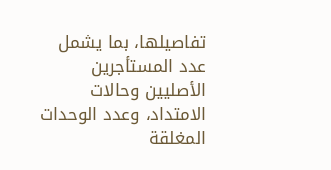تفاصيلها، بما يشمل عدد المستأجرين الأصليين وحالات الامتداد، وعدد الوحدات المغلقة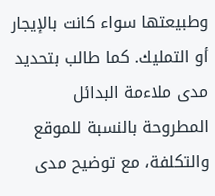وطبيعتها سواء كانت بالإيجار أو التمليك. كما طالب بتحديد مدى ملاءمة البدائل المطروحة بالنسبة للموقع والتكلفة، مع توضيح مدى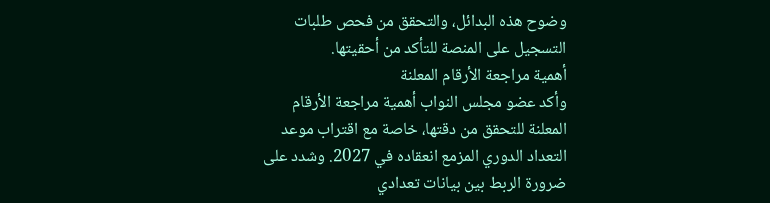وضوح هذه البدائل، والتحقق من فحص طلبات التسجيل على المنصة للتأكد من أحقيتها.
أهمية مراجعة الأرقام المعلنة
وأكد عضو مجلس النواب أهمية مراجعة الأرقام المعلنة للتحقق من دقتها، خاصة مع اقتراب موعد التعداد الدوري المزمع انعقاده في 2027. وشدد على ضرورة الربط بين بيانات تعدادي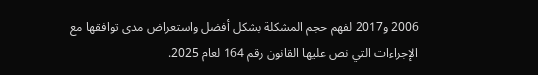2006 و2017 لفهم حجم المشكلة بشكل أفضل واستعراض مدى توافقها مع الإجراءات التي نص عليها القانون رقم 164 لعام 2025.